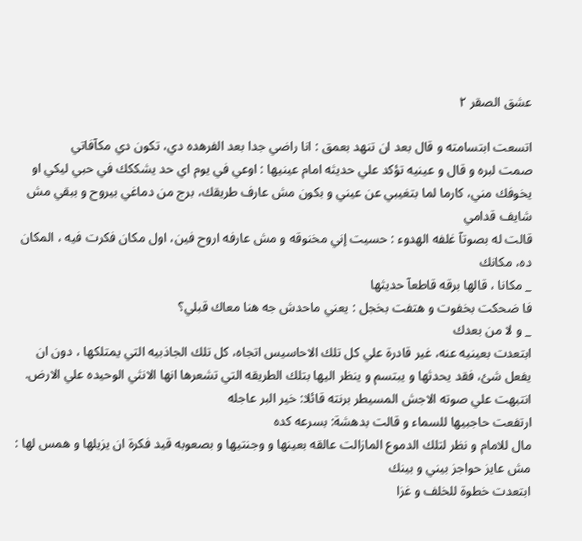عشق الصقر ٢

اتسعت ابتسامته و قال بعد ان تنهد بعمق : انا راضي جدا بعد الفرهده دي، تكون دي مكآفاتي
صمت لبره و قال و عينيه تؤكد علي حديثه امام عينيها : اوعي في يوم اي حد يشككك في حبي ليكي او يخوفك مني، كارما لما بتغيبي عن عيني و بكون مش عارف طريقك، برج من دماغي بيروح و ببقي مش شايف قدامي
قالت له بصوتآ غلفه الهدوء : حسيت إني مخنوقه و مش عارفه اروح فين، اول مكان فكرت فيه ، المكان ده، مكانك
_ مكانا ، قالها برقه قاطعآ حديثها
فا ضحكت بخفوت و هتفت بخجل : يعني ماحدش جه هنا معاك قبلي؟
_ و لا من بعدك
ابتعدت بعينيه عنه، غير قادرة علي كل تلك الاحاسيس اتجاه، كل تلك الجاذبيه التي يمتلكها ، دون ان يفعل شئ، فقد يحدثها و يبتسم و ينظر اليها بتلك الطريقه التي تشعرها انها الانثي الوحيده علي الارض.
انتبهت علي صوته الاجش المسيطر برنته قائلا: خير البر عاجله
ارتفعت حاجبيها للسماء و قالت بدهشة: بسرعه كده
مال للامام و نظر لتلك الدموع المازالت عالقه بعينها و وجنتيها و بصعوبه قيد فكرة ان يزيلها و همس لها : مش عايز حواجز بيني و بينك
ابتعدت خطوة للخلف و غزا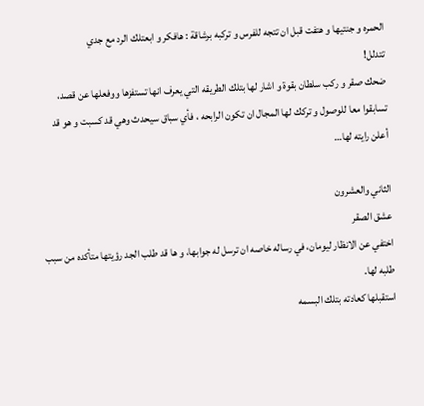الحمره و جنتيها و هتفت قبل ان تتجه للفرس و تركبه برشاقة : هافكر و ابعتلك الرد مع جدي
تتدلل!
ضحك صقر و ركب سلطان بقوة و اشار لها بتلك الطريقه التي يعرف انها تستفزها ووفعلها عن قصد، تسابقوا معا للوصول و تركك لها المجال ان تكون الرابحه ، فأي سباق سيحدث وهي قد كسبت و هو قد أعلن رايته لها…

الثاني والعشرون
عشق الصقر
اختفي عن الانظار ليومان، في رساله خاصه ان ترسل له جوابها، و ها قد طلب الجد رؤيتها متأكده من سبب طلبه لها.
استقبلها كعادته بتلك البسمه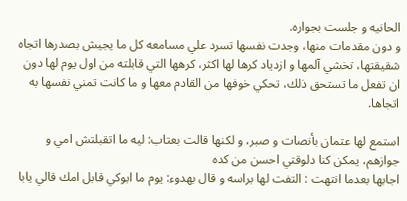الحانيه و جلست بجواره.
و دون مقدمات منها، وجدت نفسها تسرد علي مسامعه كل ما يجيش بصدرها اتجاه شقيقتها، تخشي آلمها و ازدياد كرها لها اكثر، كرهها التي قابلته من اول يوم لها دون ان تفعل ما تستحق ذلك، تحكي خوفها من القادم معها و ما كانت تمني نفسها به اتجاها.

استمع لها عتمان بأنصات و صبر، و لكنها قالت بعتاب: ليه ما اتقبلتش امي و جوازهم، يمكن كنا دلوقتي احسن من كده
اجابها بعدما انتهت : التفت لها براسه و قال بهدوء: يوم ما ابوكي قابل امك قالي يابا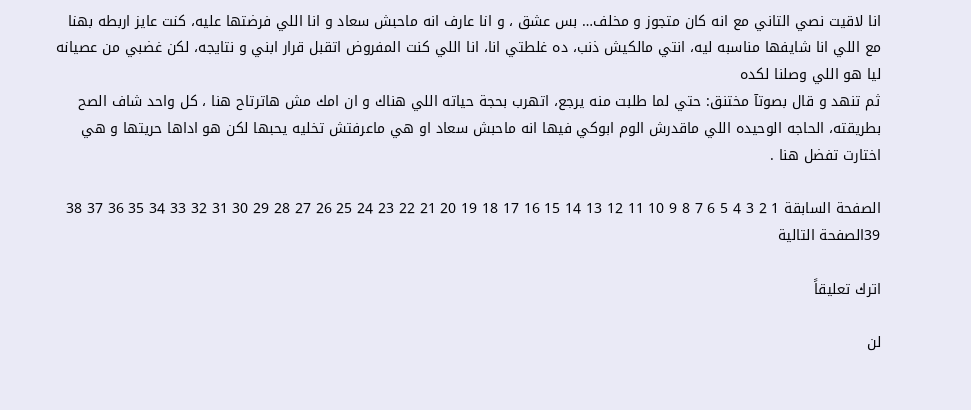انا لاقيت نصي التاني مع انه كان متجوز و مخلف… بس عشق ، و انا عارف انه ماحبش سعاد و انا اللي فرضتها عليه، كنت عايز اربطه بهنا مع اللي انا شايفها مناسبه ليه، انتي مالكيش ذنب، ده غلطتي انا، انا اللي كنت المفروض اتقبل قرار ابني و نتايجه، لكن غضبي من عصيانه ليا هو اللي وصلنا لكده
ثم تنهد و قال بصوتآ مختنق: حتي لما طلبت منه يرجع، اتهرب بحجة حياته اللي هناك و ان امك مش هاترتاح هنا ، كل واحد شاف الصح بطريقته، الحاجه الوحيده اللي ماقدرش الوم ابوكي فيها انه ماحبش سعاد او هي ماعرفتش تخليه يحبها لكن هو اداها حريتها و هي اختارت تفضل هنا .

الصفحة السابقة 1 2 3 4 5 6 7 8 9 10 11 12 13 14 15 16 17 18 19 20 21 22 23 24 25 26 27 28 29 30 31 32 33 34 35 36 37 38 39الصفحة التالية

اترك تعليقاً

لن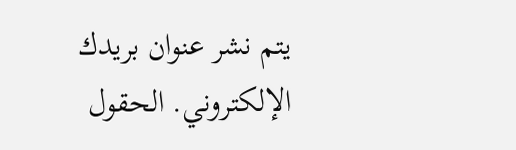يتم نشر عنوان بريدك الإلكتروني. الحقول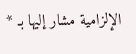الإلزامية مشار إليها بـ *